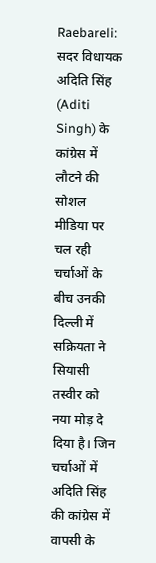Raebareli: सदर विधायक अदिति सिंह (Aditi Singh) के कांग्रेस में लौटने की सोशल मीडिया पर चल रही चर्चाओं के बीच उनकी दिल्ली में सक्रियता ने सियासी तस्वीर को नया मोड़ दे दिया है। जिन चर्चाओं में अदिति सिंह की कांग्रेस में वापसी के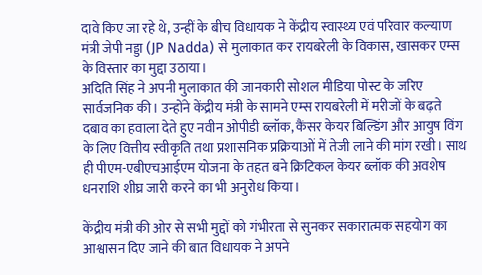दावे किए जा रहे थे, उन्हीं के बीच विधायक ने केंद्रीय स्वास्थ्य एवं परिवार कल्याण मंत्री जेपी नड्डा (JP Nadda) से मुलाकात कर रायबरेली के विकास, खासकर एम्स के विस्तार का मुद्दा उठाया।
अदिति सिंह ने अपनी मुलाकात की जानकारी सोशल मीडिया पोस्ट के जरिए सार्वजनिक की। उन्होंने केंद्रीय मंत्री के सामने एम्स रायबरेली में मरीजों के बढ़ते दबाव का हवाला देते हुए नवीन ओपीडी ब्लॉक, कैंसर केयर बिल्डिंग और आयुष विंग के लिए वित्तीय स्वीकृति तथा प्रशासनिक प्रक्रियाओं में तेजी लाने की मांग रखी। साथ ही पीएम-एबीएचआईएम योजना के तहत बने क्रिटिकल केयर ब्लॉक की अवशेष धनराशि शीघ्र जारी करने का भी अनुरोध किया।

केंद्रीय मंत्री की ओर से सभी मुद्दों को गंभीरता से सुनकर सकारात्मक सहयोग का आश्वासन दिए जाने की बात विधायक ने अपने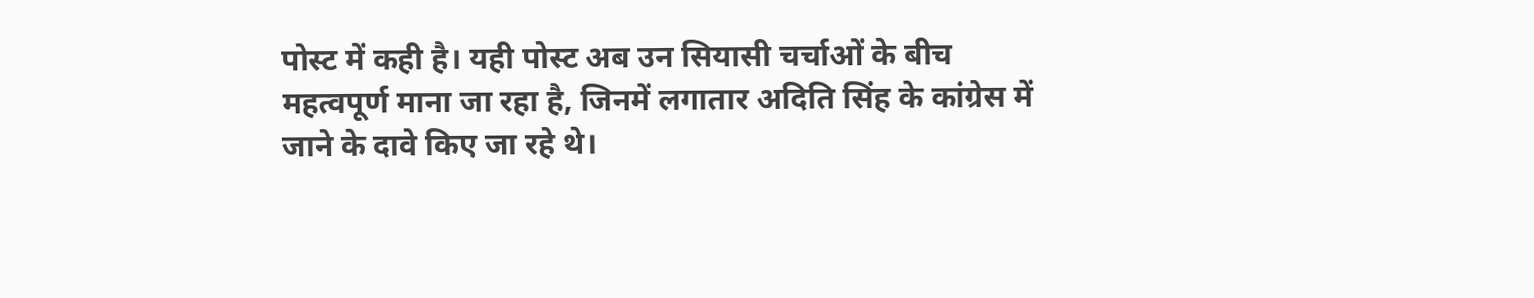पोस्ट में कही है। यही पोस्ट अब उन सियासी चर्चाओं के बीच महत्वपूर्ण माना जा रहा है, जिनमें लगातार अदिति सिंह के कांग्रेस में जाने के दावे किए जा रहे थे।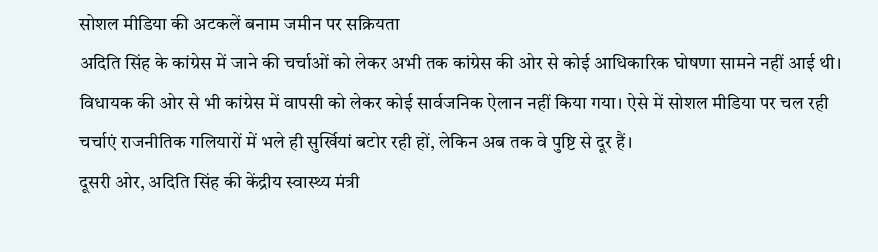सोशल मीडिया की अटकलें बनाम जमीन पर सक्रियता
अदिति सिंह के कांग्रेस में जाने की चर्चाओं को लेकर अभी तक कांग्रेस की ओर से कोई आधिकारिक घोषणा सामने नहीं आई थी। विधायक की ओर से भी कांग्रेस में वापसी को लेकर कोई सार्वजनिक ऐलान नहीं किया गया। ऐसे में सोशल मीडिया पर चल रही चर्चाएं राजनीतिक गलियारों में भले ही सुर्खियां बटोर रही हों, लेकिन अब तक वे पुष्टि से दूर हैं।
दूसरी ओर, अदिति सिंह की केंद्रीय स्वास्थ्य मंत्री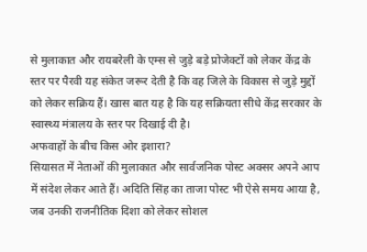से मुलाकात और रायबरेली के एम्स से जुड़े बड़े प्रोजेक्टों को लेकर केंद्र के स्तर पर पैरवी यह संकेत जरूर देती है कि वह जिले के विकास से जुड़े मुद्दों को लेकर सक्रिय हैं। खास बात यह है कि यह सक्रियता सीधे केंद्र सरकार के स्वास्थ्य मंत्रालय के स्तर पर दिखाई दी है।
अफवाहों के बीच किस ओर इशारा?
सियासत में नेताओं की मुलाकात और सार्वजनिक पोस्ट अक्सर अपने आप में संदेश लेकर आते हैं। अदिति सिंह का ताजा पोस्ट भी ऐसे समय आया है, जब उनकी राजनीतिक दिशा को लेकर सोशल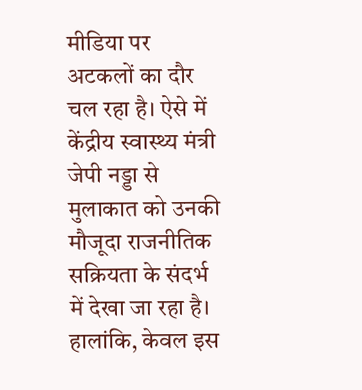मीडिया पर अटकलों का दौर चल रहा है। ऐसे में केंद्रीय स्वास्थ्य मंत्री जेपी नड्डा से मुलाकात को उनकी मौजूदा राजनीतिक सक्रियता के संदर्भ में देखा जा रहा है।
हालांकि, केवल इस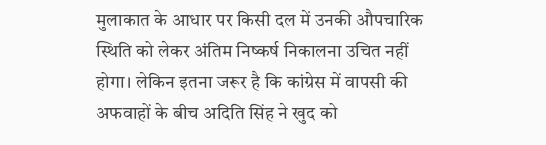मुलाकात के आधार पर किसी दल में उनकी औपचारिक स्थिति को लेकर अंतिम निष्कर्ष निकालना उचित नहीं होगा। लेकिन इतना जरूर है कि कांग्रेस में वापसी की अफवाहों के बीच अदिति सिंह ने खुद को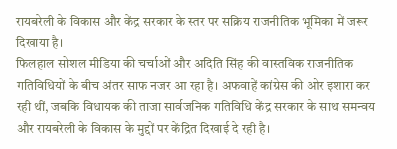रायबरेली के विकास और केंद्र सरकार के स्तर पर सक्रिय राजनीतिक भूमिका में जरूर दिखाया है।
फिलहाल सोशल मीडिया की चर्चाओं और अदिति सिंह की वास्तविक राजनीतिक गतिविधियों के बीच अंतर साफ नजर आ रहा है। अफवाहें कांग्रेस की ओर इशारा कर रही थीं, जबकि विधायक की ताजा सार्वजनिक गतिविधि केंद्र सरकार के साथ समन्वय और रायबरेली के विकास के मुद्दों पर केंद्रित दिखाई दे रही है।